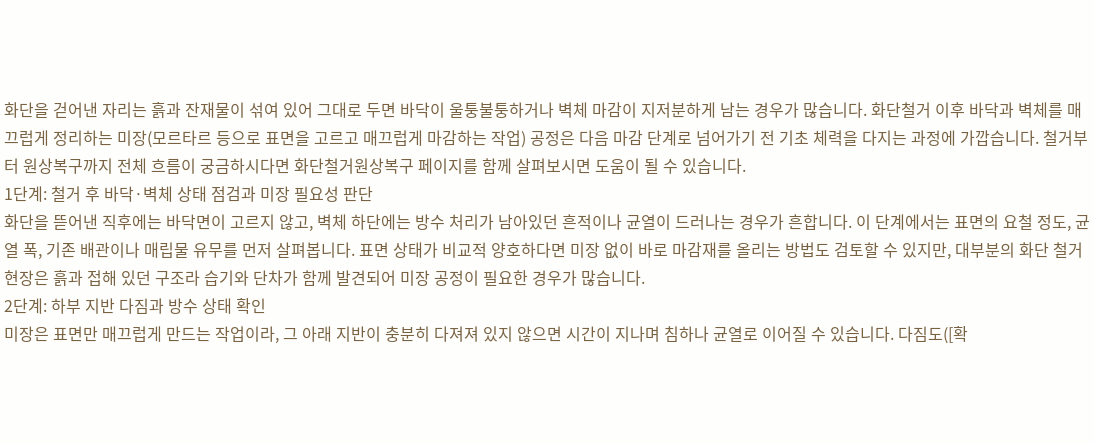화단을 걷어낸 자리는 흙과 잔재물이 섞여 있어 그대로 두면 바닥이 울퉁불퉁하거나 벽체 마감이 지저분하게 남는 경우가 많습니다. 화단철거 이후 바닥과 벽체를 매끄럽게 정리하는 미장(모르타르 등으로 표면을 고르고 매끄럽게 마감하는 작업) 공정은 다음 마감 단계로 넘어가기 전 기초 체력을 다지는 과정에 가깝습니다. 철거부터 원상복구까지 전체 흐름이 궁금하시다면 화단철거원상복구 페이지를 함께 살펴보시면 도움이 될 수 있습니다.
1단계: 철거 후 바닥·벽체 상태 점검과 미장 필요성 판단
화단을 뜯어낸 직후에는 바닥면이 고르지 않고, 벽체 하단에는 방수 처리가 남아있던 흔적이나 균열이 드러나는 경우가 흔합니다. 이 단계에서는 표면의 요철 정도, 균열 폭, 기존 배관이나 매립물 유무를 먼저 살펴봅니다. 표면 상태가 비교적 양호하다면 미장 없이 바로 마감재를 올리는 방법도 검토할 수 있지만, 대부분의 화단 철거 현장은 흙과 접해 있던 구조라 습기와 단차가 함께 발견되어 미장 공정이 필요한 경우가 많습니다.
2단계: 하부 지반 다짐과 방수 상태 확인
미장은 표면만 매끄럽게 만드는 작업이라, 그 아래 지반이 충분히 다져져 있지 않으면 시간이 지나며 침하나 균열로 이어질 수 있습니다. 다짐도([확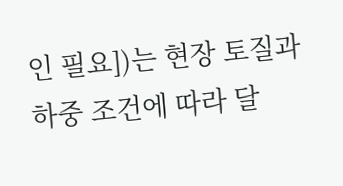인 필요])는 현장 토질과 하중 조건에 따라 달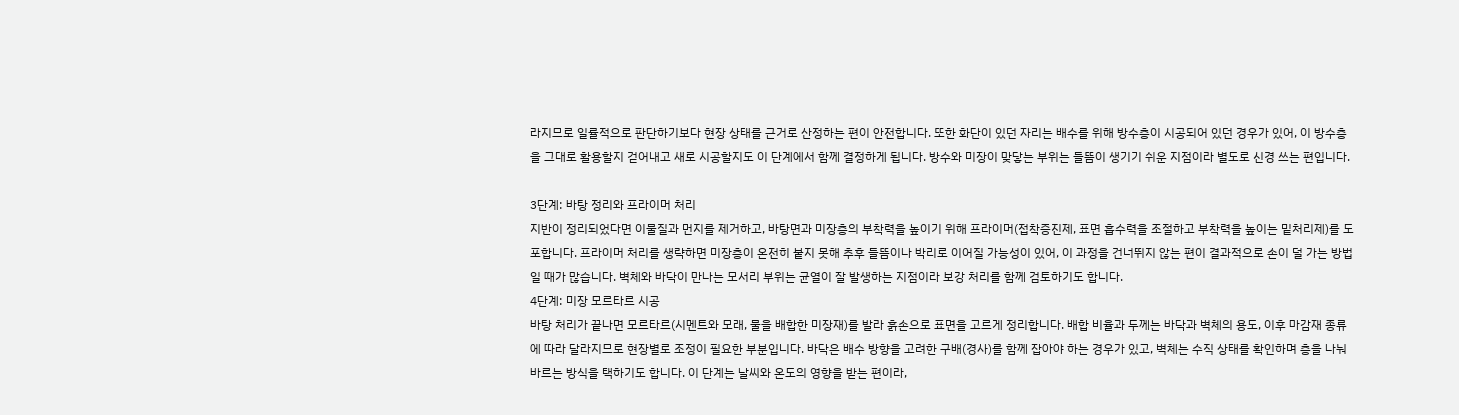라지므로 일률적으로 판단하기보다 현장 상태를 근거로 산정하는 편이 안전합니다. 또한 화단이 있던 자리는 배수를 위해 방수층이 시공되어 있던 경우가 있어, 이 방수층을 그대로 활용할지 걷어내고 새로 시공할지도 이 단계에서 함께 결정하게 됩니다. 방수와 미장이 맞닿는 부위는 들뜸이 생기기 쉬운 지점이라 별도로 신경 쓰는 편입니다.

3단계: 바탕 정리와 프라이머 처리
지반이 정리되었다면 이물질과 먼지를 제거하고, 바탕면과 미장층의 부착력을 높이기 위해 프라이머(접착증진제, 표면 흡수력을 조절하고 부착력을 높이는 밑처리제)를 도포합니다. 프라이머 처리를 생략하면 미장층이 온전히 붙지 못해 추후 들뜸이나 박리로 이어질 가능성이 있어, 이 과정을 건너뛰지 않는 편이 결과적으로 손이 덜 가는 방법일 때가 많습니다. 벽체와 바닥이 만나는 모서리 부위는 균열이 잘 발생하는 지점이라 보강 처리를 함께 검토하기도 합니다.
4단계: 미장 모르타르 시공
바탕 처리가 끝나면 모르타르(시멘트와 모래, 물을 배합한 미장재)를 발라 흙손으로 표면을 고르게 정리합니다. 배합 비율과 두께는 바닥과 벽체의 용도, 이후 마감재 종류에 따라 달라지므로 현장별로 조정이 필요한 부분입니다. 바닥은 배수 방향을 고려한 구배(경사)를 함께 잡아야 하는 경우가 있고, 벽체는 수직 상태를 확인하며 층을 나눠 바르는 방식을 택하기도 합니다. 이 단계는 날씨와 온도의 영향을 받는 편이라,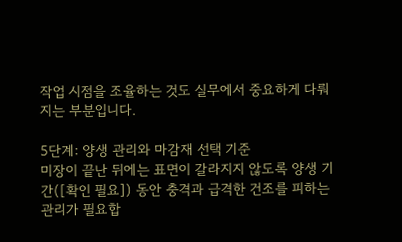작업 시점을 조율하는 것도 실무에서 중요하게 다뤄지는 부분입니다.

5단계: 양생 관리와 마감재 선택 기준
미장이 끝난 뒤에는 표면이 갈라지지 않도록 양생 기간([확인 필요]) 동안 충격과 급격한 건조를 피하는 관리가 필요합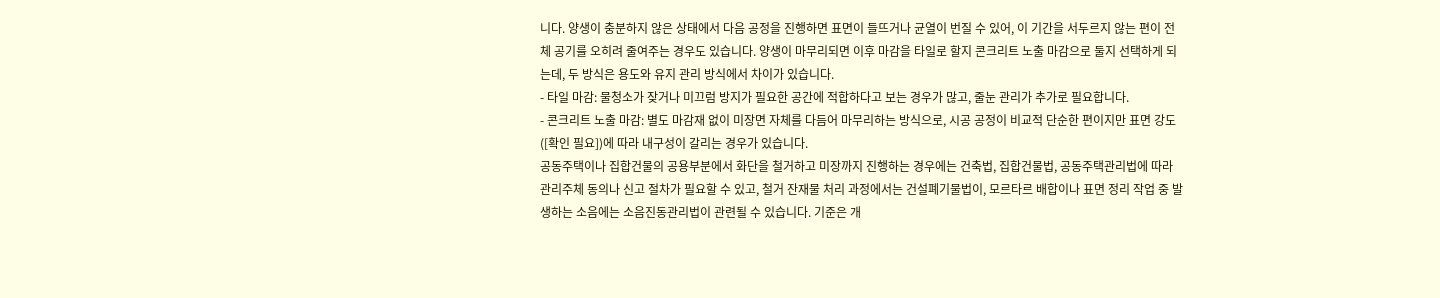니다. 양생이 충분하지 않은 상태에서 다음 공정을 진행하면 표면이 들뜨거나 균열이 번질 수 있어, 이 기간을 서두르지 않는 편이 전체 공기를 오히려 줄여주는 경우도 있습니다. 양생이 마무리되면 이후 마감을 타일로 할지 콘크리트 노출 마감으로 둘지 선택하게 되는데, 두 방식은 용도와 유지 관리 방식에서 차이가 있습니다.
- 타일 마감: 물청소가 잦거나 미끄럼 방지가 필요한 공간에 적합하다고 보는 경우가 많고, 줄눈 관리가 추가로 필요합니다.
- 콘크리트 노출 마감: 별도 마감재 없이 미장면 자체를 다듬어 마무리하는 방식으로, 시공 공정이 비교적 단순한 편이지만 표면 강도([확인 필요])에 따라 내구성이 갈리는 경우가 있습니다.
공동주택이나 집합건물의 공용부분에서 화단을 철거하고 미장까지 진행하는 경우에는 건축법, 집합건물법, 공동주택관리법에 따라 관리주체 동의나 신고 절차가 필요할 수 있고, 철거 잔재물 처리 과정에서는 건설폐기물법이, 모르타르 배합이나 표면 정리 작업 중 발생하는 소음에는 소음진동관리법이 관련될 수 있습니다. 기준은 개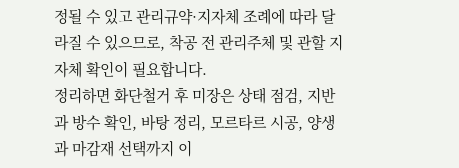정될 수 있고 관리규약·지자체 조례에 따라 달라질 수 있으므로, 착공 전 관리주체 및 관할 지자체 확인이 필요합니다.
정리하면 화단철거 후 미장은 상태 점검, 지반과 방수 확인, 바탕 정리, 모르타르 시공, 양생과 마감재 선택까지 이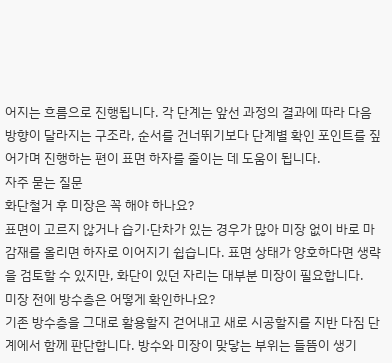어지는 흐름으로 진행됩니다. 각 단계는 앞선 과정의 결과에 따라 다음 방향이 달라지는 구조라, 순서를 건너뛰기보다 단계별 확인 포인트를 짚어가며 진행하는 편이 표면 하자를 줄이는 데 도움이 됩니다.
자주 묻는 질문
화단철거 후 미장은 꼭 해야 하나요?
표면이 고르지 않거나 습기·단차가 있는 경우가 많아 미장 없이 바로 마감재를 올리면 하자로 이어지기 쉽습니다. 표면 상태가 양호하다면 생략을 검토할 수 있지만, 화단이 있던 자리는 대부분 미장이 필요합니다.
미장 전에 방수층은 어떻게 확인하나요?
기존 방수층을 그대로 활용할지 걷어내고 새로 시공할지를 지반 다짐 단계에서 함께 판단합니다. 방수와 미장이 맞닿는 부위는 들뜸이 생기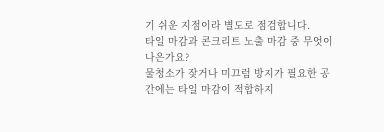기 쉬운 지점이라 별도로 점검합니다.
타일 마감과 콘크리트 노출 마감 중 무엇이 나은가요?
물청소가 잦거나 미끄럼 방지가 필요한 공간에는 타일 마감이 적합하지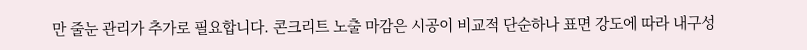만 줄눈 관리가 추가로 필요합니다. 콘크리트 노출 마감은 시공이 비교적 단순하나 표면 강도에 따라 내구성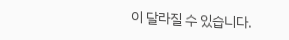이 달라질 수 있습니다.